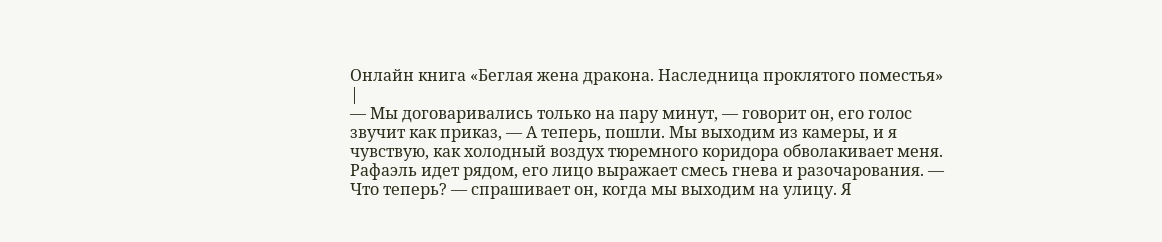Онлайн книга «Беглая жена дракона. Наследница проклятого поместья»
|
— Мы договаривались только на пару минут, — говорит он, его голос звучит как приказ, — А теперь, пошли. Мы выходим из камеры, и я чувствую, как холодный воздух тюремного коридора обволакивает меня. Рафаэль идет рядом, его лицо выражает смесь гнева и разочарования. — Что теперь? — спрашивает он, когда мы выходим на улицу. Я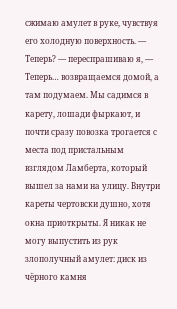сжимаю амулет в руке, чувствуя его холодную поверхность. — Теперь? — переспрашиваю я, — Теперь… возвращаемся домой, а там подумаем. Мы садимся в карету, лошади фыркают, и почти сразу повозка трогается с места под пристальным взглядом Ламберта, который вышел за нами на улицу. Внутри кареты чертовски душно, хотя окна приоткрыты. Я никак не могу выпустить из рук злополучный амулет: диск из чёрного камня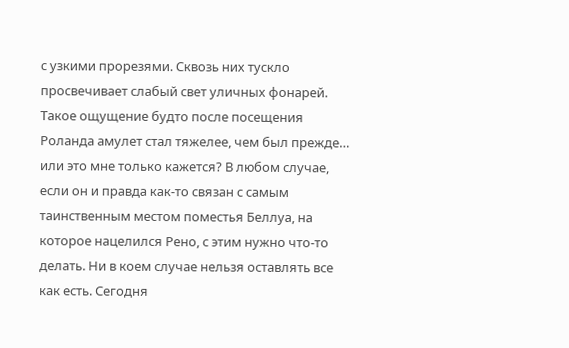с узкими прорезями. Сквозь них тускло просвечивает слабый свет уличных фонарей. Такое ощущение будто после посещения Роланда амулет стал тяжелее, чем был прежде… или это мне только кажется? В любом случае, если он и правда как-то связан с самым таинственным местом поместья Беллуа, на которое нацелился Рено, с этим нужно что-то делать. Ни в коем случае нельзя оставлять все как есть. Сегодня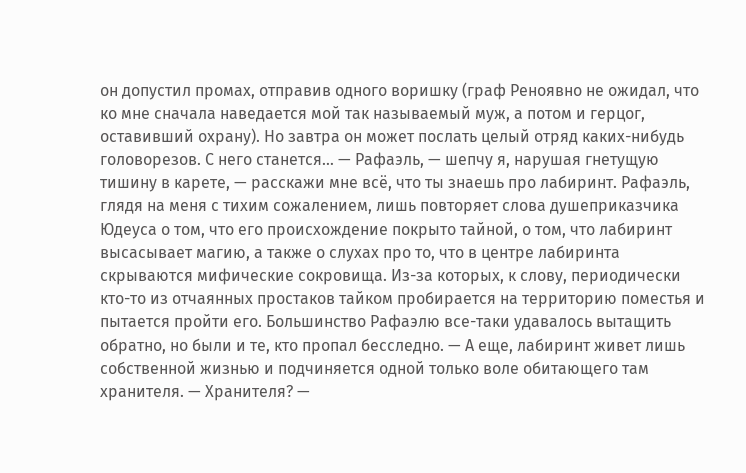он допустил промах, отправив одного воришку (граф Реноявно не ожидал, что ко мне сначала наведается мой так называемый муж, а потом и герцог, оставивший охрану). Но завтра он может послать целый отряд каких-нибудь головорезов. С него станется… — Рафаэль, — шепчу я, нарушая гнетущую тишину в карете, — расскажи мне всё, что ты знаешь про лабиринт. Рафаэль, глядя на меня с тихим сожалением, лишь повторяет слова душеприказчика Юдеуса о том, что его происхождение покрыто тайной, о том, что лабиринт высасывает магию, а также о слухах про то, что в центре лабиринта скрываются мифические сокровища. Из-за которых, к слову, периодически кто-то из отчаянных простаков тайком пробирается на территорию поместья и пытается пройти его. Большинство Рафаэлю все-таки удавалось вытащить обратно, но были и те, кто пропал бесследно. — А еще, лабиринт живет лишь собственной жизнью и подчиняется одной только воле обитающего там хранителя. — Хранителя? —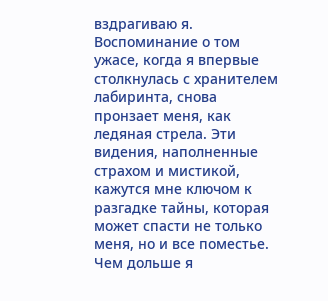вздрагиваю я. Воспоминание о том ужасе, когда я впервые столкнулась с хранителем лабиринта, снова пронзает меня, как ледяная стрела. Эти видения, наполненные страхом и мистикой, кажутся мне ключом к разгадке тайны, которая может спасти не только меня, но и все поместье. Чем дольше я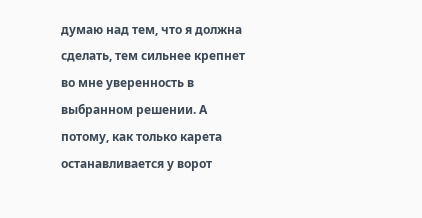думаю над тем, что я должна сделать, тем сильнее крепнет во мне уверенность в выбранном решении. А потому, как только карета останавливается у ворот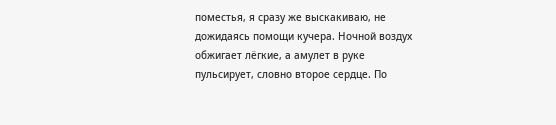поместья, я сразу же выскакиваю, не дожидаясь помощи кучера. Ночной воздух обжигает лёгкие, а амулет в руке пульсирует, словно второе сердце. По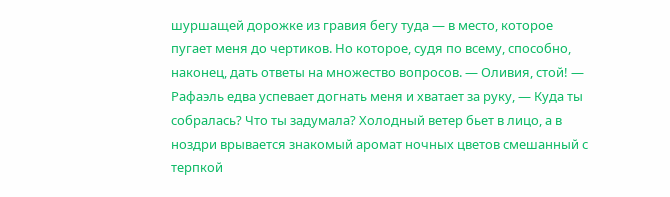шуршащей дорожке из гравия бегу туда — в место, которое пугает меня до чертиков. Но которое, судя по всему, способно, наконец, дать ответы на множество вопросов. — Оливия, стой! — Рафаэль едва успевает догнать меня и хватает за руку, — Куда ты собралась? Что ты задумала? Холодный ветер бьет в лицо, а в ноздри врывается знакомый аромат ночных цветов смешанный с терпкой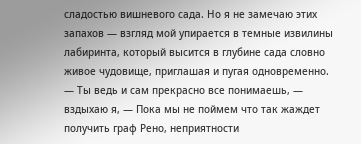сладостью вишневого сада. Но я не замечаю этих запахов — взгляд мой упирается в темные извилины лабиринта, который высится в глубине сада словно живое чудовище, приглашая и пугая одновременно. — Ты ведь и сам прекрасно все понимаешь, — вздыхаю я, — Пока мы не поймем что так жаждет получить граф Рено, неприятности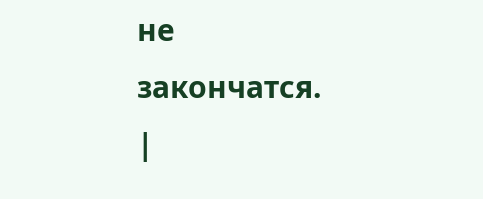не закончатся. |